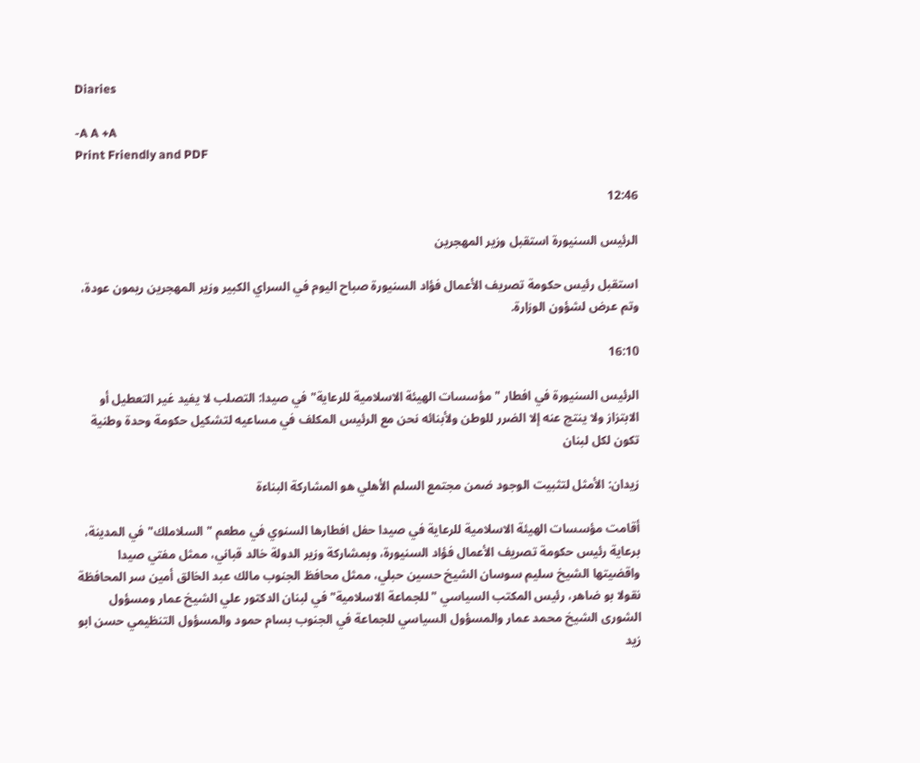Diaries

-A A +A
Print Friendly and PDF

12:46

الرئيس السنيورة استقبل وزير المهجرين

استقبل رئيس حكومة تصريف الأعمال فؤاد السنيورة صباح اليوم في السراي الكبير وزير المهجرين ريمون عودة، وتم عرض لشؤون الوزارة.

16:10

الرئيس السنيورة في افطار "مؤسسات الهيئة الاسلامية للرعاية" في صيدا: التصلب لا يفيد غير التعطيل أو الابتزاز ولا ينتج عنه إلا الضرر للوطن ولأبنائه نحن مع الرئيس المكلف في مساعيه لتشكيل حكومة وحدة وطنية تكون لكل لبنان

زيدان: الأمثل لتثبيت الوجود ضمن مجتمع السلم الأهلي هو المشاركة البناءة

أقامت مؤسسات الهيئة الاسلامية للرعاية في صيدا حفل افطارها السنوي في مطعم "السلاملك" في المدينة، برعاية رئيس حكومة تصريف الأعمال فؤاد السنيورة، وبمشاركة وزير الدولة خالد قباني، ممثل مفتي صيدا واقضيتها الشيخ سليم سوسان الشيخ حسين حبلي، ممثل محافظ الجنوب مالك عبد الخالق أمين سر المحافظة نقولا بو ضاهر، رئيس المكتب السياسي "للجماعة الاسلامية" في لبنان الدكتور علي الشيخ عمار ومسؤول الشورى الشيخ محمد عمار والمسؤول السياسي للجماعة في الجنوب بسام حمود والمسؤول التنظيمي حسن ابو زيد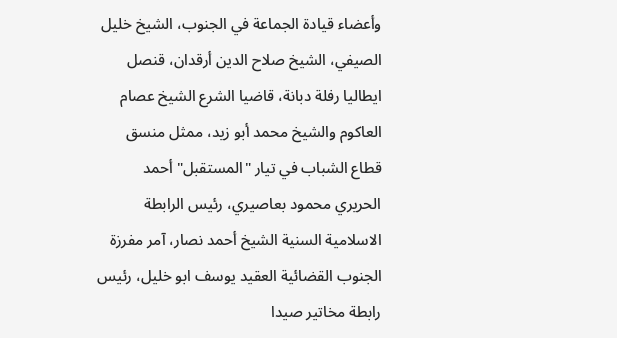وأعضاء قيادة الجماعة في الجنوب، الشيخ خليل الصيفي، الشيخ صلاح الدين أرقدان، قنصل ايطاليا رفلة دبانة، قاضيا الشرع الشيخ عصام العاكوم والشيخ محمد أبو زيد، ممثل منسق قطاع الشباب في تيار "المستقبل" أحمد الحريري محمود بعاصيري، رئيس الرابطة الاسلامية السنية الشيخ أحمد نصار، آمر مفرزة الجنوب القضائية العقيد يوسف ابو خليل، رئيس رابطة مخاتير صيدا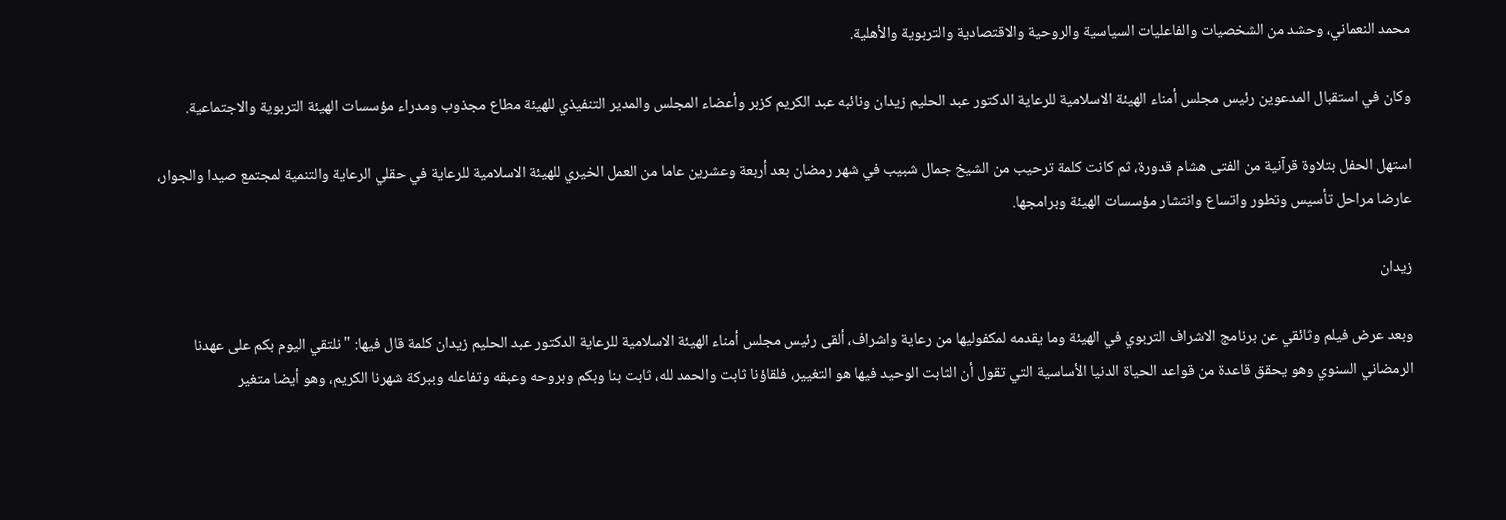محمد النعماني، وحشد من الشخصيات والفاعليات السياسية والروحية والاقتصادية والتربوية والأهلية.

وكان في استقبال المدعوين رئيس مجلس أمناء الهيئة الاسلامية للرعاية الدكتور عبد الحليم زيدان ونائبه عبد الكريم كزبر وأعضاء المجلس والمدير التنفيذي للهيئة مطاع مجذوب ومدراء مؤسسات الهيئة التربوية والاجتماعية.

استهل الحفل بتلاوة قرآنية من الفتى هشام قدورة، ثم كانت كلمة ترحيب من الشيخ جمال شبيب في شهر رمضان بعد أربعة وعشرين عاما من العمل الخيري للهيئة الاسلامية للرعاية في حقلي الرعاية والتنمية لمجتمع صيدا والجوار، عارضا مراحل تأسيس وتطور واتساع وانتشار مؤسسات الهيئة وبرامجها.

زيدان

وبعد عرض فيلم وثائقي عن برنامج الاشراف التربوي في الهيئة وما يقدمه لمكفوليها من رعاية واشراف، ألقى رئيس مجلس أمناء الهيئة الاسلامية للرعاية الدكتور عبد الحليم زيدان كلمة قال فيها: "نلتقي اليوم بكم على عهدنا الرمضاني السنوي وهو يحقق قاعدة من قواعد الحياة الدنيا الأساسية التي تقول أن الثابت الوحيد فيها هو التغيير، فلقاؤنا ثابت والحمد لله، ثابت بنا وبكم وبروحه وعبقه وتفاعله وببركة شهرنا الكريم، وهو أيضا متغير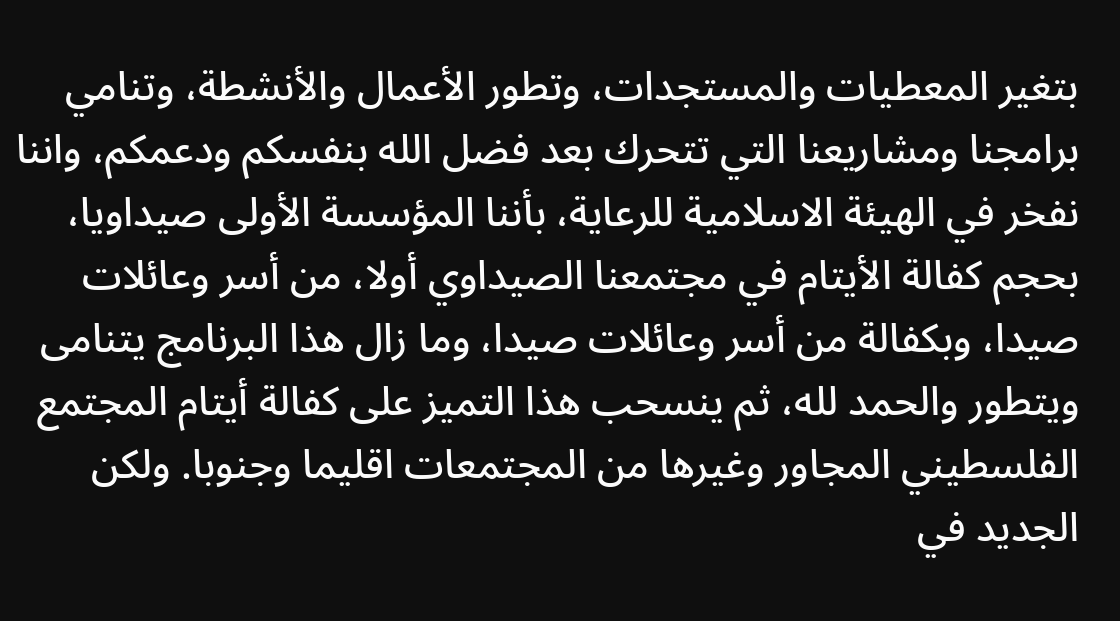بتغير المعطيات والمستجدات، وتطور الأعمال والأنشطة، وتنامي برامجنا ومشاريعنا التي تتحرك بعد فضل الله بنفسكم ودعمكم، واننا نفخر في الهيئة الاسلامية للرعاية، بأننا المؤسسة الأولى صيداويا، بحجم كفالة الأيتام في مجتمعنا الصيداوي أولا، من أسر وعائلات صيدا، وبكفالة من أسر وعائلات صيدا، وما زال هذا البرنامج يتنامى ويتطور والحمد لله، ثم ينسحب هذا التميز على كفالة أيتام المجتمع الفلسطيني المجاور وغيرها من المجتمعات اقليما وجنوبا. ولكن الجديد في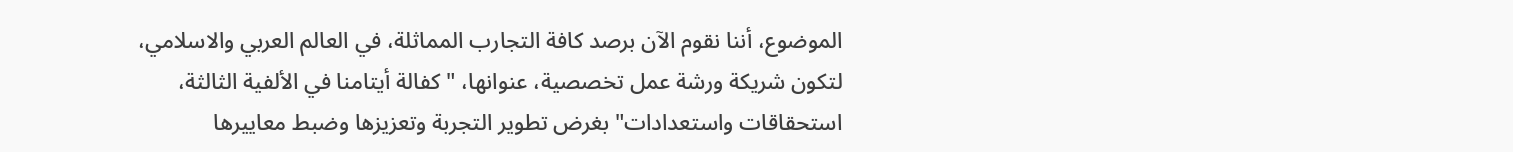الموضوع، أننا نقوم الآن برصد كافة التجارب المماثلة، في العالم العربي والاسلامي، لتكون شريكة ورشة عمل تخصصية، عنوانها، "كفالة أيتامنا في الألفية الثالثة، استحقاقات واستعدادات" بغرض تطوير التجربة وتعزيزها وضبط معاييرها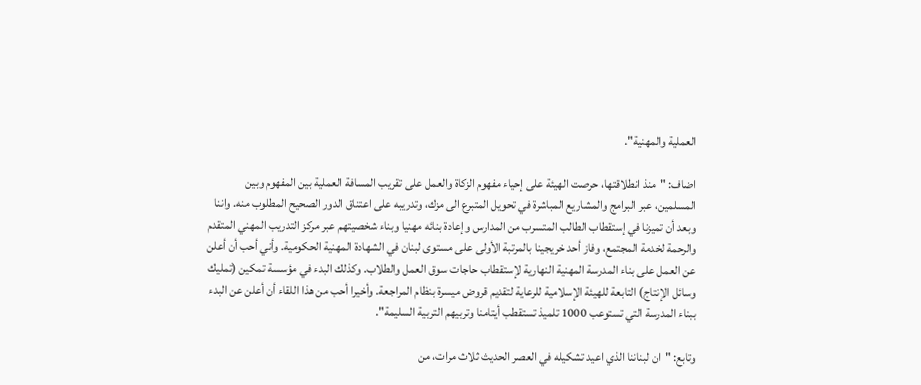العملية والمهنية".

اضاف: "منذ انطلاقتها، حرصت الهيئة على إحياء مفهوم الزكاة والعمل على تقريب المسافة العملية بين المفهوم وبين المسلمين، عبر البرامج والمشاريع المباشرة في تحويل المتبرع الى مزك، وتدريبه على اعتناق الدور الصحيح المطلوب منه. واننا وبعد أن تميزنا في إستقطاب الطالب المتسرب من المدارس وإعادة بنائه مهنيا وبناء شخصيتهم عبر مركز التدريب المهني المتقدم والرحمة لخدمة المجتمع، وفاز أحد خريجينا بالمرتبة الأولى على مستوى لبنان في الشهادة المهنية الحكومية. وأني أحب أن أعلن عن العمل على بناء المدرسة المهنية النهارية لإستقطاب حاجات سوق العمل والطلاب. وكذلك البدء في مؤسسة تمكين (تمليك وسائل الإنتاج) التابعة للهيئة الإسلامية للرعاية لتقديم قروض ميسرة بنظام المراجعة. وأخيرا أحب من هذا اللقاء أن أعلن عن البدء ببناء المدرسة التي تستوعب 1000 تلميذ تستقطب أيتامنا وتربيهم التربية السليمة".

وتابع: "ان لبناننا الذي اعيد تشكيله في العصر الحديث ثلاث مرات، من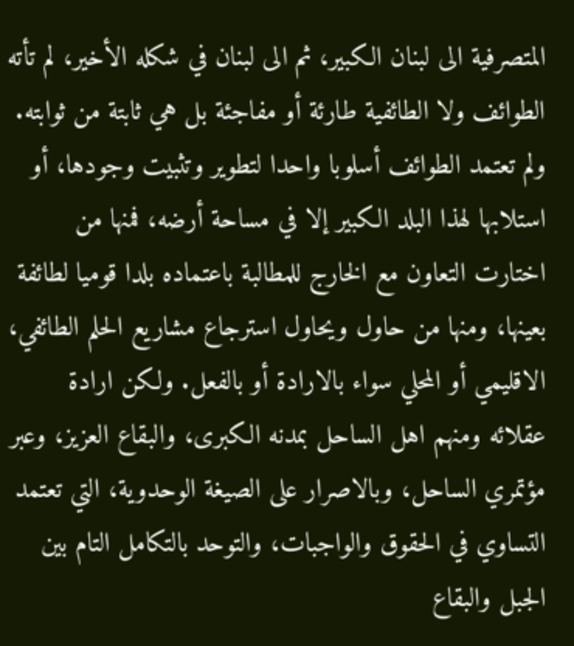المتصرفية الى لبنان الكبير، ثم الى لبنان في شكله الأخير، لم تأته الطوائف ولا الطائفية طارئة أو مفاجئة بل هي ثابتة من ثوابته. ولم تعتمد الطوائف أسلوبا واحدا لتطوير وتثبيت وجودها، أو استلابها لهذا البلد الكبير إلا في مساحة أرضه، فمنها من اختارت التعاون مع الخارج للمطالبة باعتماده بلدا قوميا لطائفة بعينها، ومنها من حاول ويحاول استرجاع مشاريع الحلم الطائفي، الاقليمي أو المحلي سواء بالارادة أو بالفعل. ولكن ارادة عقلائه ومنهم اهل الساحل بمدنه الكبرى، والبقاع العزيز، وعبر مؤتمري الساحل، وبالاصرار على الصيغة الوحدوية، التي تعتمد التساوي في الحقوق والواجبات، والتوحد بالتكامل التام بين الجبل والبقاع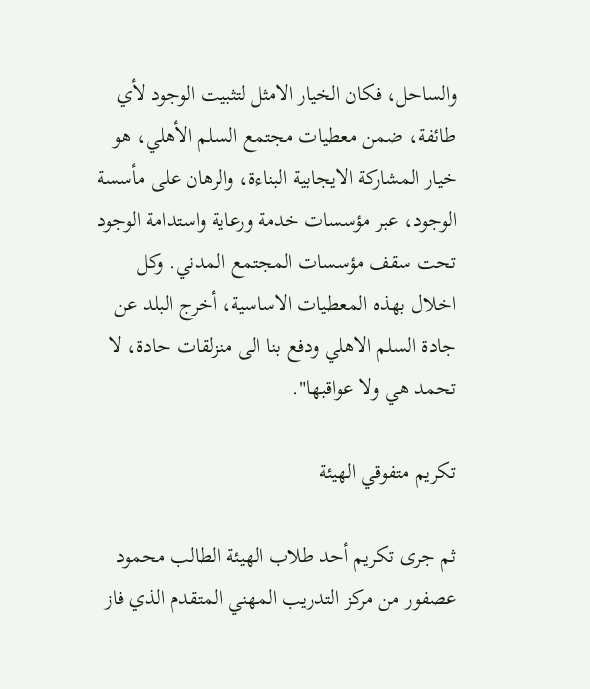والساحل، فكان الخيار الامثل لتثبيت الوجود لأي طائفة، ضمن معطيات مجتمع السلم الأهلي، هو خيار المشاركة الايجابية البناءة، والرهان على مأسسة الوجود، عبر مؤسسات خدمة ورعاية واستدامة الوجود تحت سقف مؤسسات المجتمع المدني. وكل اخلال بهذه المعطيات الاساسية، أخرج البلد عن جادة السلم الاهلي ودفع بنا الى منزلقات حادة، لا تحمد هي ولا عواقبها".

تكريم متفوقي الهيئة

ثم جرى تكريم أحد طلاب الهيئة الطالب محمود عصفور من مركز التدريب المهني المتقدم الذي فاز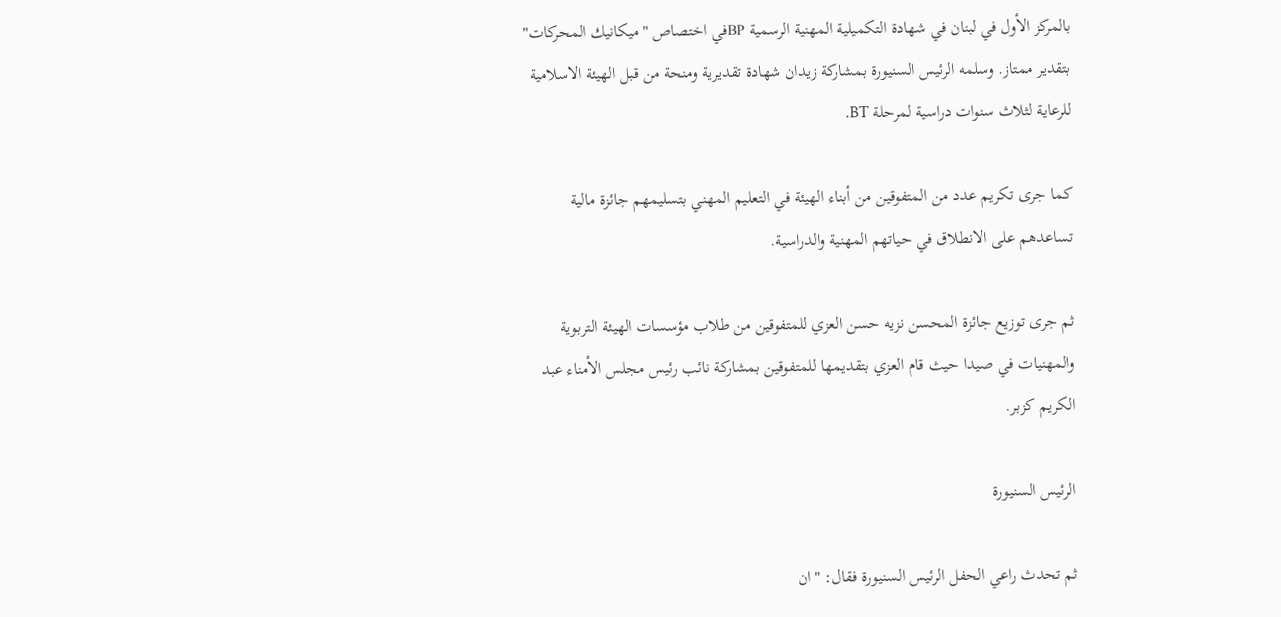بالمركز الأول في لبنان في شهادة التكميلية المهنية الرسمية BPفي اختصاص "ميكانيك المحركات" بتقدير ممتاز. وسلمه الرئيس السنيورة بمشاركة زيدان شهادة تقديرية ومنحة من قبل الهيئة الاسلامية للرعاية لثلاث سنوات دراسية لمرحلة BT.

كما جرى تكريم عدد من المتفوقين من أبناء الهيئة في التعليم المهني بتسليمهم جائزة مالية تساعدهم على الانطلاق في حياتهم المهنية والدراسية.

ثم جرى توزيع جائزة المحسن نزيه حسن العزي للمتفوقين من طلاب مؤسسات الهيئة التربوية والمهنيات في صيدا حيث قام العزي بتقديمها للمتفوقين بمشاركة نائب رئيس مجلس الأمناء عبد الكريم كزبر.

الرئيس السنيورة

ثم تحدث راعي الحفل الرئيس السنيورة فقال: "ان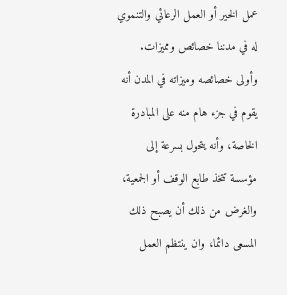عمل الخير أو العمل الرعائي والتنموي له في مدننا خصائص ومميزات. وأولى خصائصه وميزاته في المدن أنه يقوم في جزء هام منه على المبادرة الخاصة، وأنه يتحول بسرعة إلى مؤسسة تتخذ طابع الوقف أو الجمعية، والغرض من ذلك أن يصبح ذلك المسعى دائما، وان ينتظم العمل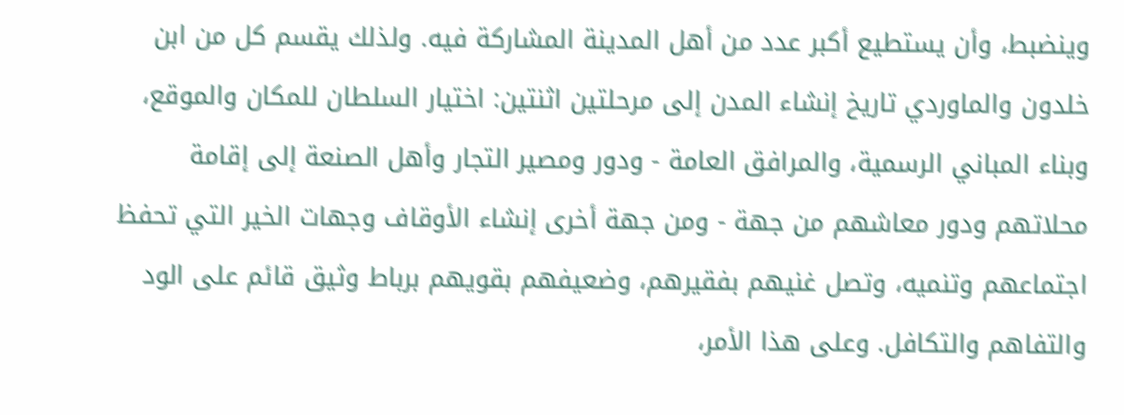وينضبط، وأن يستطيع أكبر عدد من أهل المدينة المشاركة فيه. ولذلك يقسم كل من ابن خلدون والماوردي تاريخ إنشاء المدن إلى مرحلتين اثنتين: اختيار السلطان للمكان والموقع، وبناء المباني الرسمية، والمرافق العامة - ودور ومصير التجار وأهل الصنعة إلى إقامة محلاتهم ودور معاشهم من جهة - ومن جهة أخرى إنشاء الأوقاف وجهات الخير التي تحفظ اجتماعهم وتنميه، وتصل غنيهم بفقيرهم، وضعيفهم بقويهم برباط وثيق قائم على الود والتفاهم والتكافل. وعلى هذا الأمر،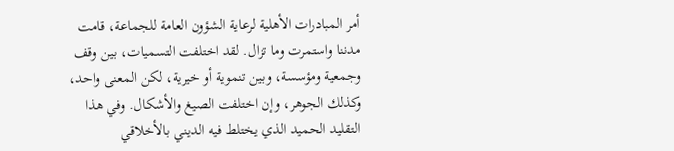أمر المبادرات الأهلية لرعاية الشؤون العامة للجماعة، قامت مدننا واستمرت وما تزال. لقد اختلفت التسميات، بين وقف وجمعية ومؤسسة، وبين تنموية أو خيرية، لكن المعنى واحد، وكذلك الجوهر، وإن اختلفت الصيغ والأشكال. وفي هذا التقليد الحميد الذي يختلط فيه الديني بالأخلاقي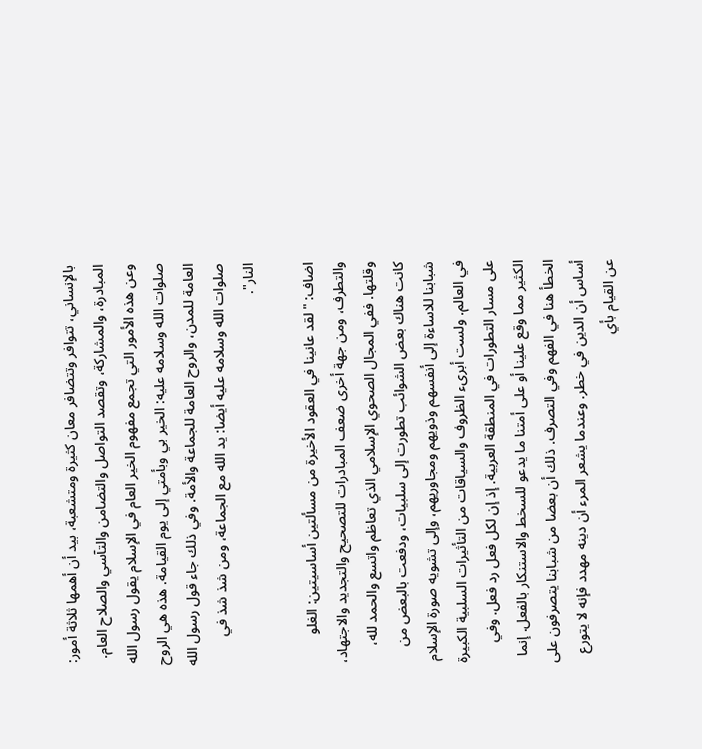بالإنساني، تتوافر وتتضافر معان كثيرة ومتشعبة، بيد أن أهمها ثلاثة أمور: المبادرة، والمشاركة، وتقصد التواصل والتضامن والتآسي والصلاح العام. وعن هذه الأمور التي تجمع مفهوم الخير العام في الإسلام يقول رسول الله صلوات الله وسلامه عليه: الخير بي وبأمتي إلى يوم القيامة. هذه هي الروح العامة للمدن، والروح العامة للجماعة والأمة. وفي ذلك جاء قول رسول الله صلوات الله وسلامه عليه أيضا: يد الله مع الجماعة، ومن شذ شذ في النار".

اضاف: "لقد عانينا في العقود الأخيرة من مسألتين أساسيتين: الغلو والتطرف، ومن جهة أخرى ضعف المبادرات للتصحيح والتجديد والاجتهاد، وقلتها. ففي المجال الصحوي الإسلامي الذي تعاظم واتسع والحمد لله، كانت هناك بعض الشوائب تطورت إلى سلبيات، ودفعت بالبعض من شبابنا للاساءة إلى أنفسهم وذويهم ومجاوريهم، وإلى تشويه صورة الإسلام في العالم. ولست أبرىء الظروف والسياقات من التأثيرات السلبية الكبيرة على مسار التطورات في المنطقة العربية. إذ إن لكل فعل رد فعل. وفي الكثير مما وقع علينا أو على أمتنا ما يدعو للسخط والاستنكار بالفعل. إنما الخطأ هنا في الفهم وفي التصرف. ذلك أن بعضا من شبابنا يتصرفون على أساس أن الدين في خطر. وعندما يشعر المرء أن دينه مهدد فإنه لا يتورع عن القيام بأي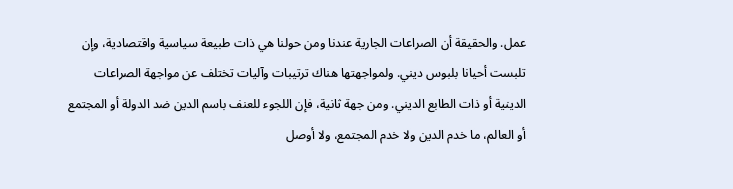عمل. والحقيقة أن الصراعات الجارية عندنا ومن حولنا هي ذات طبيعة سياسية واقتصادية، وإن تلبست أحيانا بلبوس ديني. ولمواجهتها هناك ترتيبات وآليات تختلف عن مواجهة الصراعات الدينية أو ذات الطابع الديني. ومن جهة ثانية، فإن اللجوء للعنف باسم الدين ضد الدولة أو المجتمع أو العالم، ما خدم الدين ولا خدم المجتمع، ولا أوصل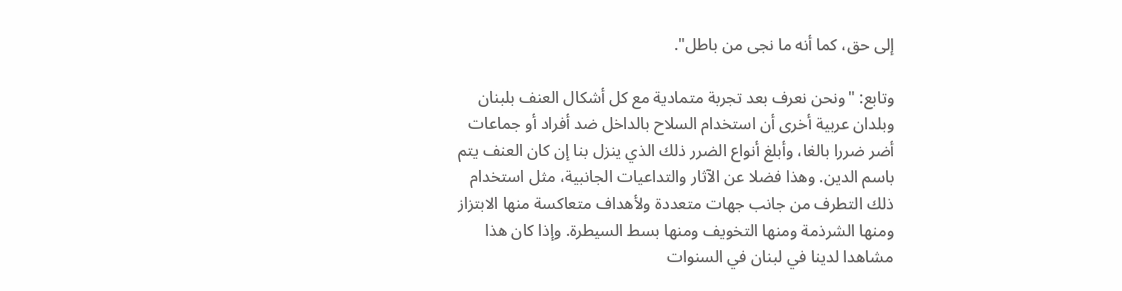إلى حق، كما أنه ما نجى من باطل".

وتابع: "ونحن نعرف بعد تجربة متمادية مع كل أشكال العنف بلبنان وبلدان عربية أخرى أن استخدام السلاح بالداخل ضد أفراد أو جماعات أضر ضررا بالغا، وأبلغ أنواع الضرر ذلك الذي ينزل بنا إن كان العنف يتم باسم الدين. وهذا فضلا عن الآثار والتداعيات الجانبية، مثل استخدام ذلك التطرف من جانب جهات متعددة ولأهداف متعاكسة منها الابتزاز ومنها الشرذمة ومنها التخويف ومنها بسط السيطرة. وإذا كان هذا مشاهدا لدينا في لبنان في السنوات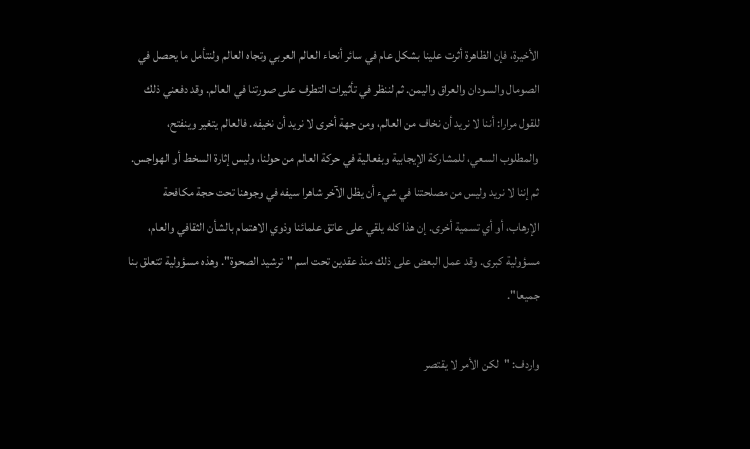الأخيرة، فإن الظاهرة أثرت علينا بشكل عام في سائر أنحاء العالم العربي وتجاه العالم ولنتأمل ما يحصل في الصومال والسودان والعراق واليمن. ثم لننظر في تأثيرات التطرف على صورتنا في العالم. وقد دفعني ذلك للقول مرارا: أننا لا نريد أن نخاف من العالم، ومن جهة أخرى لا نريد أن نخيفه. فالعالم يتغير وينفتح، والمطلوب السعي، للمشاركة الإيجابية وبفعالية في حركة العالم من حولنا، وليس إثارة السخط أو الهواجس. ثم إننا لا نريد وليس من مصلحتنا في شيء أن يظل الآخر شاهرا سيفه في وجوهنا تحت حجة مكافحة الإرهاب، أو أي تسمية أخرى. إن هذا كله يلقي على عاتق علمائنا وذوي الاهتمام بالشأن الثقافي والعام، مسؤولية كبرى. وقد عمل البعض على ذلك منذ عقدين تحت اسم "ترشيد الصحوة". وهذه مسؤولية تتعلق بنا جميعا".

واردف: "لكن الأمر لا يقتصر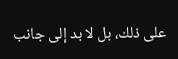على ذلك، بل لا بد إلى جانب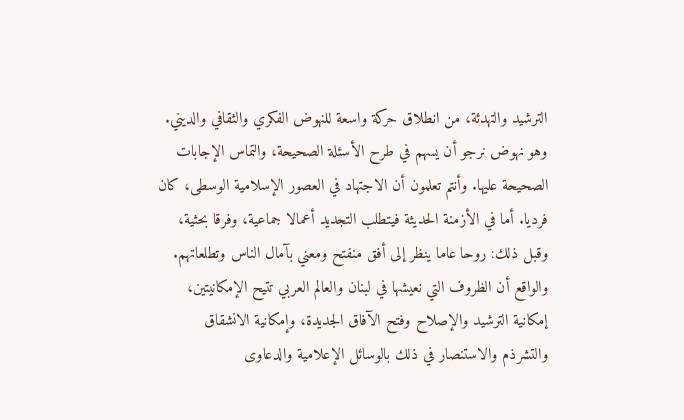الترشيد والتهدئة، من انطلاق حركة واسعة للنهوض الفكري والثقافي والديني. وهو نهوض نرجو أن يسهم في طرح الأسئلة الصحيحة، والتماس الإجابات الصحيحة عليها. وأنتم تعلمون أن الاجتهاد في العصور الإسلامية الوسطى، كان فرديا. أما في الأزمنة الحديثة فيتطلب التجديد أعمالا جماعية، وفرقا بحثية، وقبل ذلك: روحا عاما ينظر إلى أفق منفتح ومعني بآمال الناس وتطلعاتهم. والواقع أن الظروف التي نعيشها في لبنان والعالم العربي تتيح الإمكانيتين، إمكانية الترشيد والإصلاح وفتح الآفاق الجديدة، وإمكانية الانشقاق والتشرذم والاستنصار في ذلك بالوسائل الإعلامية والدعاوى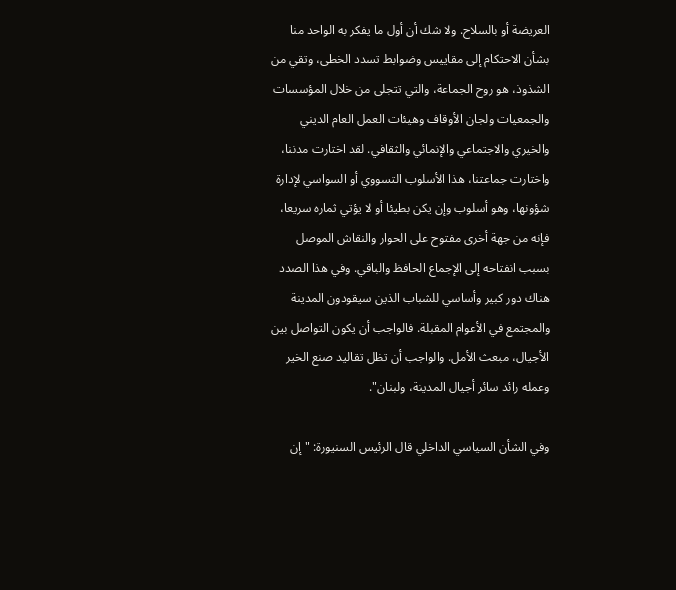العريضة أو بالسلاح. ولا شك أن أول ما يفكر به الواحد منا بشأن الاحتكام إلى مقاييس وضوابط تسدد الخطى، وتقي من الشذوذ، هو روح الجماعة، والتي تتجلى من خلال المؤسسات والجمعيات ولجان الأوقاف وهيئات العمل العام الديني والخيري والاجتماعي والإنمائي والثقافي. لقد اختارت مدننا، واختارت جماعتنا، هذا الأسلوب التسووي أو السواسي لإدارة شؤونها، وهو أسلوب وإن يكن بطيئا أو لا يؤتي ثماره سريعا، فإنه من جهة أخرى مفتوح على الحوار والنقاش الموصل بسبب انفتاحه إلى الإجماع الحافظ والباقي. وفي هذا الصدد هناك دور كبير وأساسي للشباب الذين سيقودون المدينة والمجتمع في الأعوام المقبلة. فالواجب أن يكون التواصل بين الأجيال، مبعث الأمل. والواجب أن تظل تقاليد صنع الخير وعمله رائد سائر أجيال المدينة، ولبنان".

وفي الشأن السياسي الداخلي قال الرئيس السنيورة: "إن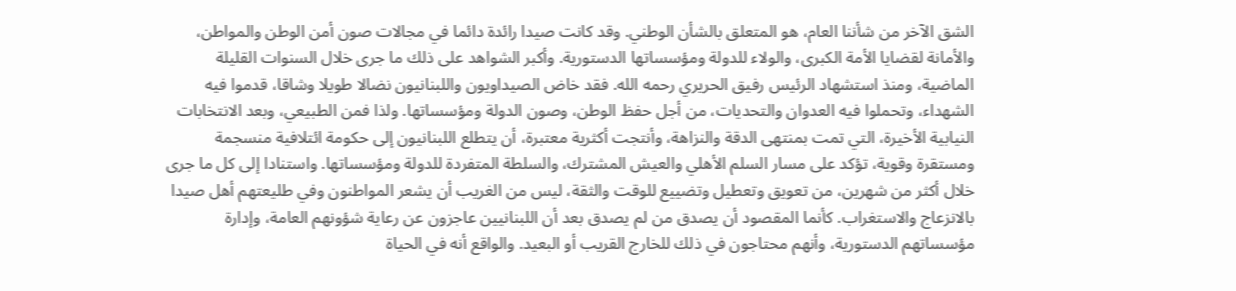الشق الآخر من شأننا العام، هو المتعلق بالشأن الوطني. وقد كانت صيدا رائدة دائما في مجالات صون أمن الوطن والمواطن، والأمانة لقضايا الأمة الكبرى، والولاء للدولة ومؤسساتها الدستورية. وأكبر الشواهد على ذلك ما جرى خلال السنوات القليلة الماضية، ومنذ استشهاد الرئيس رفيق الحريري رحمه الله. فقد خاض الصيداويون واللبنانيون نضالا طويلا وشاقا، قدموا فيه الشهداء، وتحملوا فيه العدوان والتحديات، من أجل حفظ الوطن، وصون الدولة ومؤسساتها. ولذا فمن الطبيعي، وبعد الانتخابات النيابية الأخيرة، التي تمت بمنتهى الدقة والنزاهة، وأنتجت أكثرية معتبرة، أن يتطلع اللبنانيون إلى حكومة ائتلافية منسجمة ومستقرة وقوية، تؤكد على مسار السلم الأهلي والعيش المشترك، والسلطة المتفردة للدولة ومؤسساتها. واستنادا إلى كل ما جرى خلال أكثر من شهرين، من تعويق وتعطيل وتضييع للوقت والثقة، ليس من الغريب أن يشعر المواطنون وفي طليعتهم أهل صيدا بالانزعاج والاستغراب. كأنما المقصود أن يصدق من لم يصدق بعد أن اللبنانيين عاجزون عن رعاية شؤونهم العامة، وإدارة مؤسساتهم الدستورية، وأنهم محتاجون في ذلك للخارج القريب أو البعيد. والواقع أنه في الحياة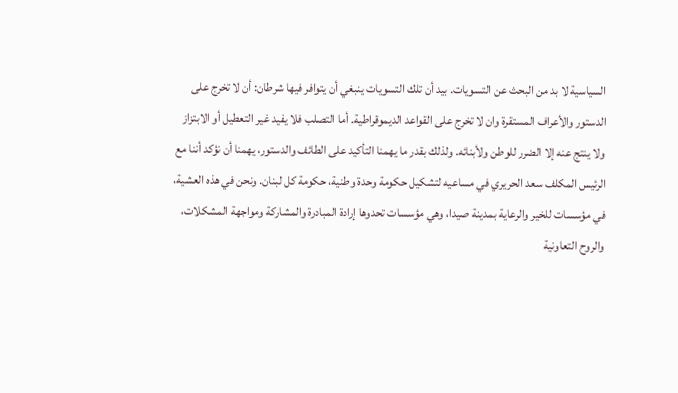السياسية لا بد من البحث عن التسويات. بيد أن تلك التسويات ينبغي أن يتوافر فيها شرطان: أن لا تخرج على الدستور والأعراف المستقرة وان لا تخرج على القواعد الديموقراطية. أما التصلب فلا يفيد غير التعطيل أو الابتزاز ولا ينتج عنه إلا الضرر للوطن ولأبنائه. ولذلك بقدر ما يهمنا التأكيد على الطائف والدستور، يهمنا أن نؤكد أننا مع الرئيس المكلف سعد الحريري في مساعيه لتشكيل حكومة وحدة وطنية، حكومة كل لبنان. ونحن في هذه العشية، في مؤسسات للخير والرعاية بمدينة صيدا، وهي مؤسسات تحدوها إرادة المبادرة والمشاركة ومواجهة المشكلات، والروح التعاونية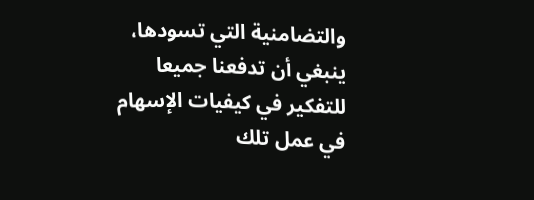والتضامنية التي تسودها، ينبغي أن تدفعنا جميعا للتفكير في كيفيات الإسهام في عمل تلك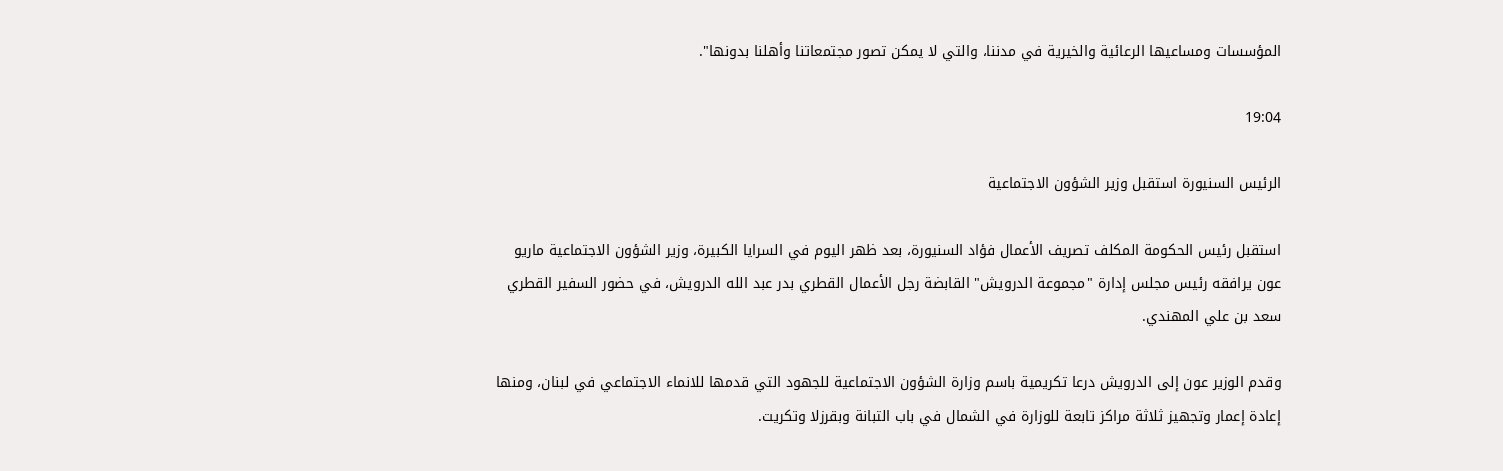المؤسسات ومساعيها الرعائية والخيرية في مدننا، والتي لا يمكن تصور مجتمعاتنا وأهلنا بدونها".

19:04

الرئيس السنيورة استقبل وزير الشؤون الاجتماعية

استقبل رئيس الحكومة المكلف تصريف الأعمال فؤاد السنيورة، بعد ظهر اليوم في السرايا الكبيرة، وزير الشؤون الاجتماعية ماريو عون يرافقه رئيس مجلس إدارة "مجموعة الدرويش" القابضة رجل الأعمال القطري بدر عبد الله الدرويش، في حضور السفير القطري سعد بن علي المهندي.

وقدم الوزير عون إلى الدرويش درعا تكريمية باسم وزارة الشؤون الاجتماعية للجهود التي قدمها للانماء الاجتماعي في لبنان، ومنها إعادة إعمار وتجهيز ثلاثة مراكز تابعة للوزارة في الشمال في باب التبانة وبقرزلا وتكريت.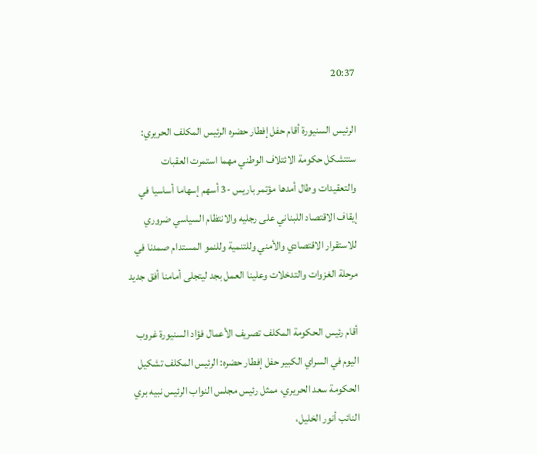20:37

الرئيس السنيورة أقام حفل إفطار حضره الرئيس المكلف الحريري: ستتشكل حكومة الائتلاف الوطني مهما استمرت العقبات والتعقيدات وطال أمدها مؤتمر باريس -3 أسهم إسهاما أساسيا في إيقاف الاقتصاد اللبناني على رجليه والانتظام السياسي ضروري للاستقرار الاقتصادي والأمني وللتنمية وللنمو المستدام صمدنا في مرحلة الغزوات والتدخلات وعلينا العمل بجد ليتجلى أمامنا أفق جديد

أقام رئيس الحكومة المكلف تصريف الأعمال فؤاد السنيورة غروب اليوم في السراي الكبير حفل إفطار حضره: الرئيس المكلف تشكيل الحكومة سعد الحريري، ممثل رئيس مجلس النواب الرئيس نبيه بري النائب أنور الخليل،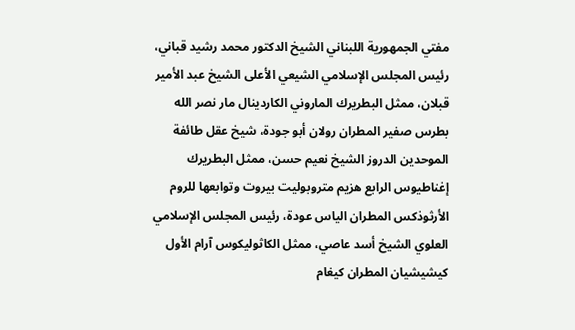مفتي الجمهورية اللبناني الشيخ الدكتور محمد رشيد قباني، رئيس المجلس الإسلامي الشيعي الأعلى الشيخ عبد الأمير قبلان، ممثل البطريرك الماروني الكاردينال مار نصر الله بطرس صفير المطران رولان أبو جودة، شيخ عقل طائفة الموحدين الدروز الشيخ نعيم حسن، ممثل البطريرك إغناطيوس الرابع هزيم متروبوليت بيروت وتوابعها للروم الأرثوذكس المطران الياس عودة، رئيس المجلس الإسلامي العلوي الشيخ أسد عاصي، ممثل الكاثوليكوس آرام الأول كيشيشيان المطران كيغام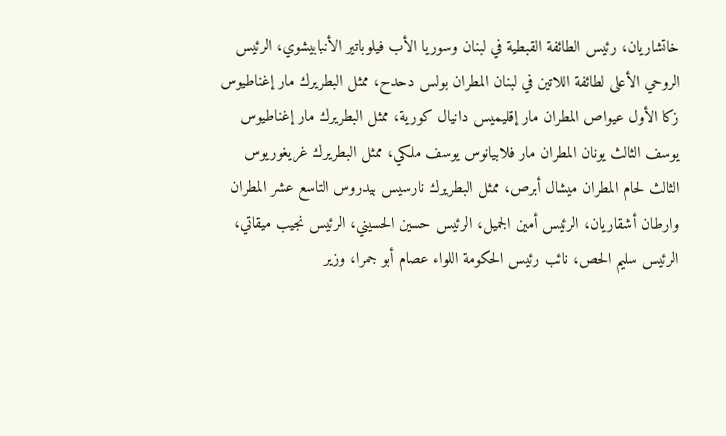خاتشاريان، رئيس الطائفة القبطية في لبنان وسوريا الأب فيلوباتير الأنبابيشوي، الرئيس الروحي الأعلى لطائفة اللاتين في لبنان المطران بولس دحدح، ممثل البطريرك مار إغناطيوس زكا الأول عيواص المطران مار إقليميس دانيال كورية، ممثل البطريرك مار إغناطيوس يوسف الثالث يونان المطران مار فلابيانوس يوسف ملكي، ممثل البطريرك غريغوريوس الثالث لحام المطران ميشال أبرص، ممثل البطريرك نارسيس بيدروس التاسع عشر المطران وارطان أشقاريان، الرئيس أمين الجميل، الرئيس حسين الحسيني، الرئيس نجيب ميقاتي، الرئيس سليم الحص، نائب رئيس الحكومة اللواء عصام أبو جمرا، وزير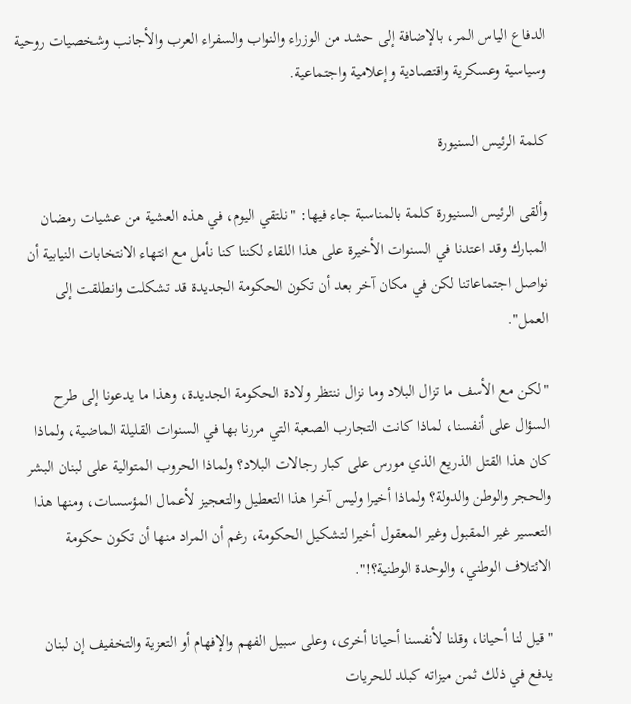الدفاع الياس المر، بالإضافة إلى حشد من الوزراء والنواب والسفراء العرب والأجانب وشخصيات روحية وسياسية وعسكرية واقتصادية وإعلامية واجتماعية.

كلمة الرئيس السنيورة

وألقى الرئيس السنيورة كلمة بالمناسبة جاء فيها: "نلتقي اليوم، في هذه العشية من عشيات رمضان المبارك وقد اعتدنا في السنوات الأخيرة على هذا اللقاء لكننا كنا نأمل مع انتهاء الانتخابات النيابية أن نواصل اجتماعاتنا لكن في مكان آخر بعد أن تكون الحكومة الجديدة قد تشكلت وانطلقت إلى العمل".

"لكن مع الأسف ما تزال البلاد وما نزال ننتظر ولادة الحكومة الجديدة، وهذا ما يدعونا إلى طرح السؤال على أنفسنا، لماذا كانت التجارب الصعبة التي مررنا بها في السنوات القليلة الماضية، ولماذا كان هذا القتل الذريع الذي مورس على كبار رجالات البلاد؟ ولماذا الحروب المتوالية على لبنان البشر والحجر والوطن والدولة؟ ولماذا أخيرا وليس آخرا هذا التعطيل والتعجيز لأعمال المؤسسات، ومنها هذا التعسير غير المقبول وغير المعقول أخيرا لتشكيل الحكومة، رغم أن المراد منها أن تكون حكومة الائتلاف الوطني، والوحدة الوطنية؟!".

"قيل لنا أحيانا، وقلنا لأنفسنا أحيانا أخرى، وعلى سبيل الفهم والإفهام أو التعزية والتخفيف إن لبنان يدفع في ذلك ثمن ميزاته كبلد للحريات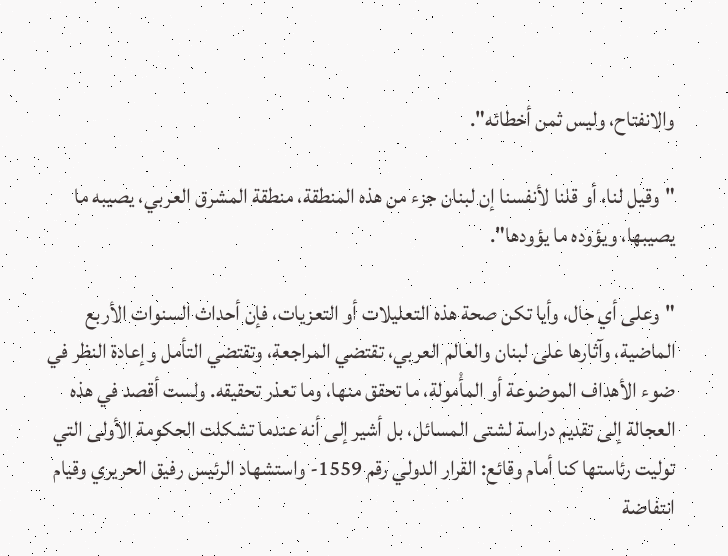والانفتاح، وليس ثمن أخطائه".

"وقيل لنا، أو قلنا لأنفسنا إن لبنان جزء من هذه المنطقة، منطقة المشرق العربي، يصيبه ما يصيبها، ويؤوده ما يؤودها".

"وعلى أي حال، وأيا تكن صحة هذه التعليلات أو التعزيات، فإن أحداث السنوات الأربع الماضية، وآثارها على لبنان والعالم العربي، تقتضي المراجعة، وتقتضي التأمل وإعادة النظر في ضوء الأهداف الموضوعة أو المأْمولة، ما تحقق منها، وما تعذر تحقيقه. ولست أقصد في هذه العجالة إلى تقديم دراسة لشتى المسائل، بل أشير إلى أنه عندما تشكلت الحكومة الأولى التي توليت رئاستها كنا أمام وقائع: القرار الدولي رقم 1559- واستشهاد الرئيس رفيق الحريري وقيام انتفاضة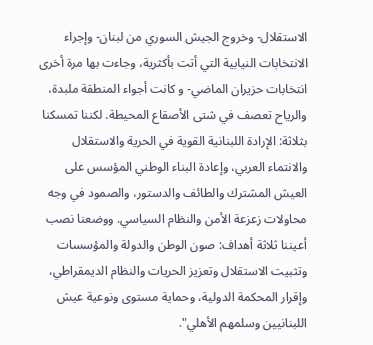الاستقلال- وخروج الجيش السوري من لبنان- وإجراء الانتخابات النيابية التي أتت بأكثرية، وجاءت بها مرة أخرى انتخابات حزيران الماضي- و كانت أجواء المنطقة ملبدة، والرياح تعصف في شتى الأصقاع المحيطة. لكننا تمسكنا بثلاثة: الإرادة اللبنانية القوية في الحرية والاستقلال والانتماء العربي، وإعادة البناء الوطني المؤسس على العيش المشترك والطائف والدستور، والصمود في وجه محاولات زعزعة الأمن والنظام السياسي. ووضعنا نصب أعيننا ثلاثة أهداف: صون الوطن والدولة والمؤسسات وتثبيت الاستقلال وتعزيز الحريات والنظام الديمقراطي، وإقرار المحكمة الدولية، وحماية مستوى ونوعية عيش اللبنانيين وسلمهم الأهلي".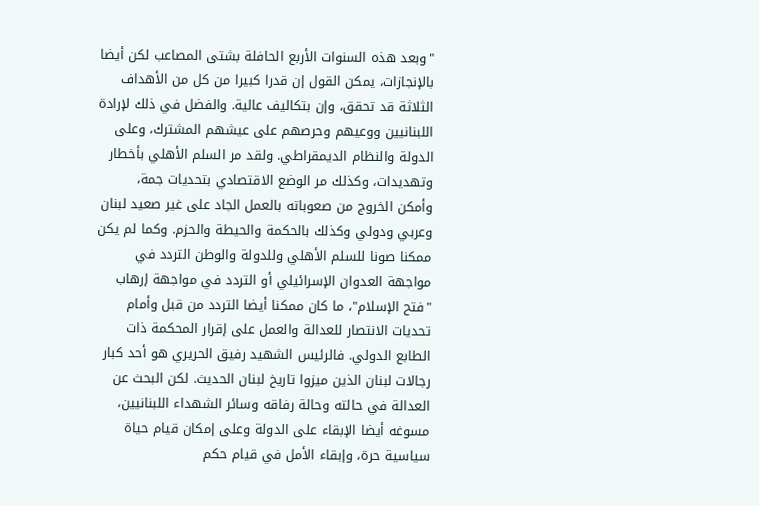"وبعد هذه السنوات الأربع الحافلة بشتى المصاعب لكن أيضا بالإنجازات، يمكن القول إن قدرا كبيرا من كل من الأهداف الثلاثة قد تحقق، وإن بتكاليف عالية. والفضل في ذلك لإرادة اللبنانيين ووعيهم وحرصهم على عيشهم المشترك، وعلى الدولة والنظام الديمقراطي. ولقد مر السلم الأهلي بأخطار وتهديدات، وكذلك مر الوضع الاقتصادي بتحديات جمة، وأمكن الخروج من صعوباته بالعمل الجاد على غير صعيد لبنان وعربي ودولي وكذلك بالحكمة والحيطة والحزم. وكما لم يكن ممكنا صونا للسلم الأهلي وللدولة والوطن التردد في مواجهة العدوان الإسرائيلي أو التردد في مواجهة إرهاب "فتح الإسلام"، ما كان ممكنا أيضا التردد من قبل وأمام تحديات الانتصار للعدالة والعمل على إقرار المحكمة ذات الطابع الدولي. فالرئيس الشهيد رفيق الحريري هو أحد كبار رجالات لبنان الذين ميزوا تاريخ لبنان الحديث. لكن البحث عن العدالة في حالته وحالة رفاقه وسائر الشهداء اللبنانيين، مسوغه أيضا الإبقاء على الدولة وعلى إمكان قيام حياة سياسية حرة، وإبقاء الأمل في قيام حكم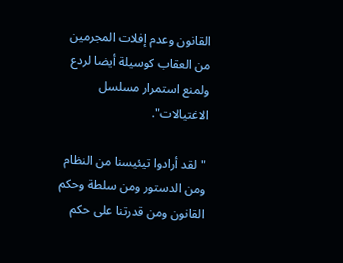القانون وعدم إفلات المجرمين من العقاب كوسيلة أيضا لردع ولمنع استمرار مسلسل الاغتيالات".

"لقد أرادوا تيئيسنا من النظام ومن الدستور ومن سلطة وحكم القانون ومن قدرتنا على حكم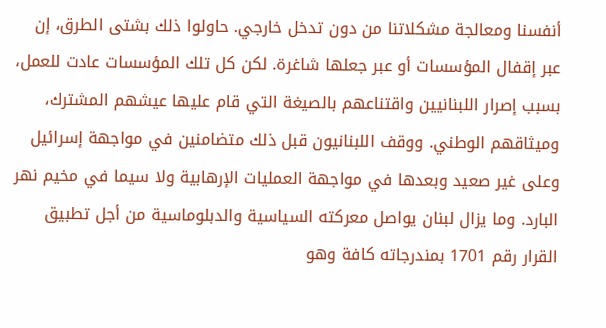أنفسنا ومعالجة مشكلاتنا من دون تدخل خارجي. حاولوا ذلك بشتى الطرق، إن عبر إقفال المؤسسات أو عبر جعلها شاغرة. لكن كل تلك المؤسسات عادت للعمل، بسبب إصرار اللبنانيين واقتناعهم بالصيغة التي قام عليها عيشهم المشترك، وميثاقهم الوطني. ووقف اللبنانيون قبل ذلك متضامنين في مواجهة إسرائيل وعلى غير صعيد وبعدها في مواجهة العمليات الإرهابية ولا سيما في مخيم نهر البارد. وما يزال لبنان يواصل معركته السياسية والدبلوماسية من أجل تطبيق القرار رقم 1701 بمندرجاته كافة وهو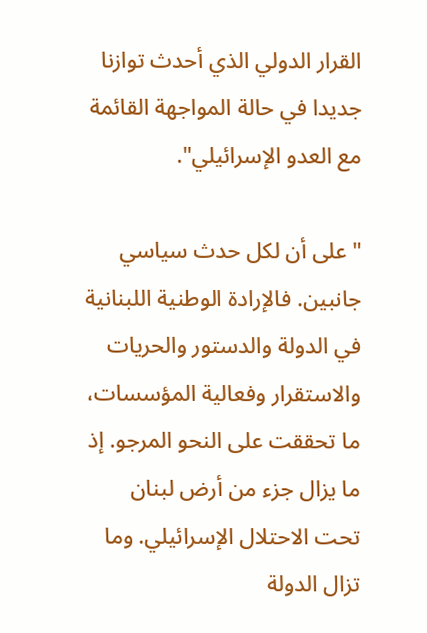القرار الدولي الذي أحدث توازنا جديدا في حالة المواجهة القائمة مع العدو الإسرائيلي".

"على أن لكل حدث سياسي جانبين. فالإرادة الوطنية اللبنانية في الدولة والدستور والحريات والاستقرار وفعالية المؤسسات، ما تحققت على النحو المرجو. إذ ما يزال جزء من أرض لبنان تحت الاحتلال الإسرائيلي. وما تزال الدولة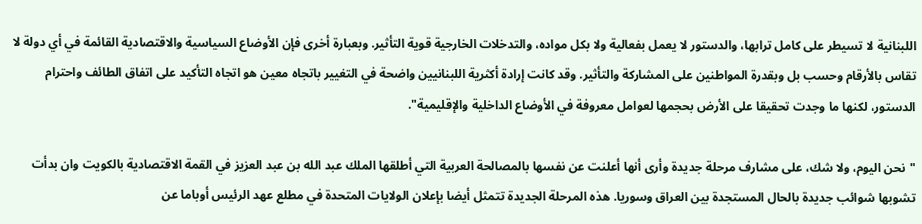اللبنانية لا تسيطر على كامل ترابها، والدستور لا يعمل بفعالية ولا بكل مواده، والتدخلات الخارجية قوية التأثير. وبعبارة أخرى فإن الأوضاع السياسية والاقتصادية القائمة في أي دولة لا تقاس بالأرقام وحسب بل وبقدرة المواطنين على المشاركة والتأثير. وقد كانت إرادة أكثرية اللبنانيين واضحة في التغيير باتجاه معين هو اتجاه التأكيد على اتفاق الطائف واحترام الدستور، لكنها ما وجدت تحقيقا على الأرض بحجمها لعوامل معروفة في الأوضاع الداخلية والإقليمية".

"نحن اليوم، ولا شك، على مشارف مرحلة جديدة وأرى أنها أعلنت عن نفسها بالمصالحة العربية التي أطلقها الملك عبد الله بن عبد العزيز في القمة الاقتصادية بالكويت وان بدأت تشوبها شوائب جديدة بالحال المستجدة بين العراق وسوريا. هذه المرحلة الجديدة تتمثل أيضا بإعلان الولايات المتحدة في مطلع عهد الرئيس أوباما عن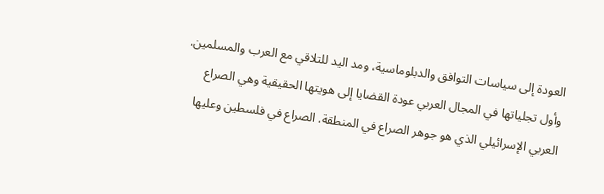العودة إلى سياسات التوافق والدبلوماسية، ومد اليد للتلاقي مع العرب والمسلمين. وأول تجلياتها في المجال العربي عودة القضايا إلى هويتها الحقيقية وهي الصراع العربي الإسرائيلي الذي هو جوهر الصراع في المنطقة. الصراع في فلسطين وعليها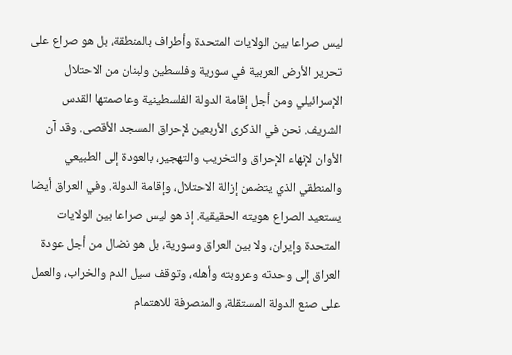ليس صراعا بين الولايات المتحدة وأطراف بالمنطقة، بل هو صراع على تحرير الأرض العربية في سورية وفلسطين ولبنان من الاحتلال الإسرائيلي ومن أجل إقامة الدولة الفلسطينية وعاصمتها القدس الشريف. نحن في الذكرى الأربعين لإحراق المسجد الأقصى. وقد آن الأوان لإنهاء الإحراق والتخريب والتهجير، بالعودة إلى الطبيعي والمنطقي الذي يتضمن إزالة الاحتلال، وإقامة الدولة. وفي العراق أيضا يستعيد الصراع هويته الحقيقية. إذ هو ليس صراعا بين الولايات المتحدة وإيران، ولا بين العراق وسورية، بل هو نضال من أجل عودة العراق إلى وحدته وعروبته وأهله، وتوقف سيل الدم والخراب، والعمل على صنع الدولة المستقلة، والمنصرفة للاهتمام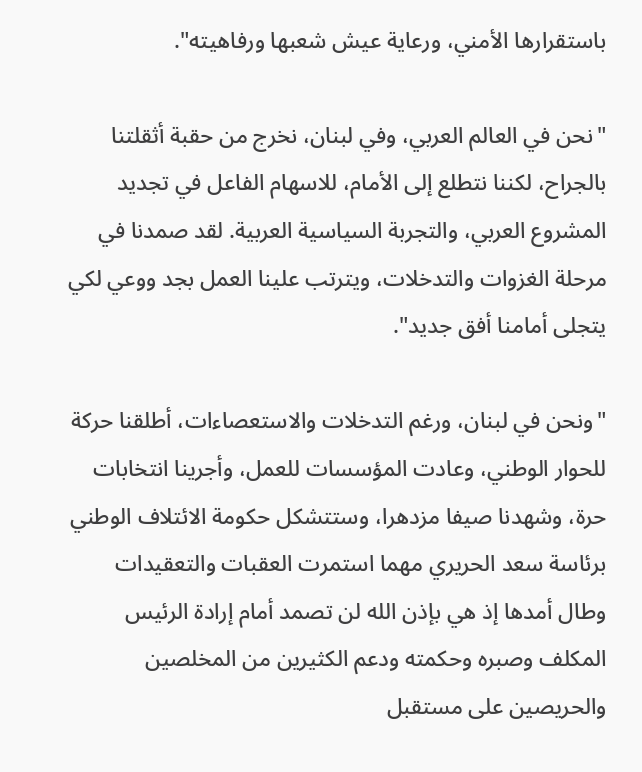باستقرارها الأمني، ورعاية عيش شعبها ورفاهيته".

"نحن في العالم العربي، وفي لبنان، نخرج من حقبة أثقلتنا بالجراح، لكننا نتطلع إلى الأمام، للاسهام الفاعل في تجديد المشروع العربي، والتجربة السياسية العربية. لقد صمدنا في مرحلة الغزوات والتدخلات، ويترتب علينا العمل بجد ووعي لكي يتجلى أمامنا أفق جديد".

"ونحن في لبنان، ورغم التدخلات والاستعصاءات، أطلقنا حركة للحوار الوطني، وعادت المؤسسات للعمل، وأجرينا انتخابات حرة، وشهدنا صيفا مزدهرا، وستتشكل حكومة الائتلاف الوطني برئاسة سعد الحريري مهما استمرت العقبات والتعقيدات وطال أمدها إذ هي بإذن الله لن تصمد أمام إرادة الرئيس المكلف وصبره وحكمته ودعم الكثيرين من المخلصين والحريصين على مستقبل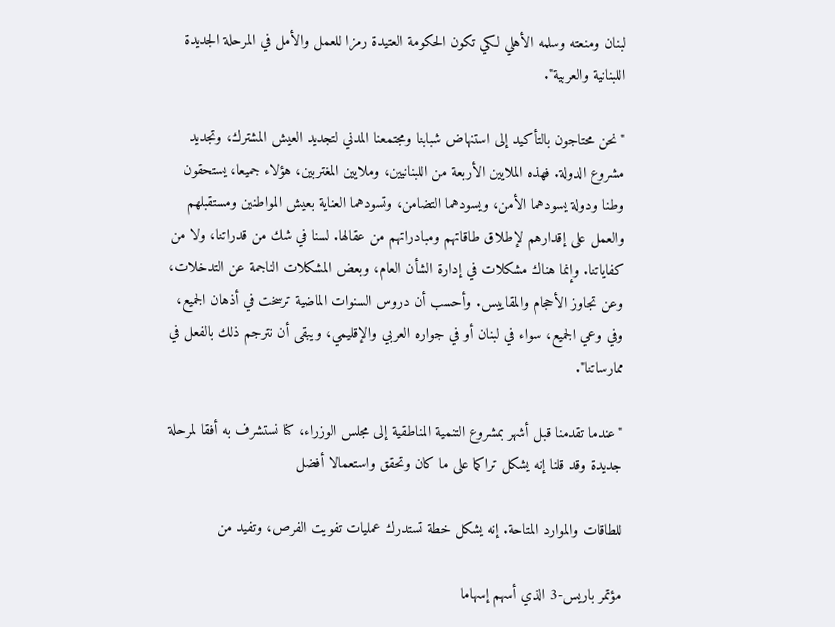لبنان ومنعته وسلمه الأهلي لكي تكون الحكومة العتيدة رمزا للعمل والأمل في المرحلة الجديدة اللبنانية والعربية".

"نحن محتاجون بالتأكيد إلى استنهاض شبابنا ومجتمعنا المدني لتجديد العيش المشترك، وتجديد مشروع الدولة. فهذه الملايين الأربعة من اللبنانيين، وملايين المغتربين، هؤلاء جميعا، يستحقون وطنا ودولة يسودهما الأمن، ويسودهما التضامن، وتسودهما العناية بعيش المواطنين ومستقبلهم والعمل على إقدارهم لإطلاق طاقاتهم ومبادراتهم من عقالها. لسنا في شك من قدراتنا، ولا من كفاياتنا. وإنما هناك مشكلات في إدارة الشأن العام، وبعض المشكلات الناجمة عن التدخلات، وعن تجاوز الأحجام والمقاييس. وأحسب أن دروس السنوات الماضية ترسخت في أذهان الجميع، وفي وعي الجميع، سواء في لبنان أو في جواره العربي والإقليمي، ويبقى أن نترجم ذلك بالفعل في ممارساتنا".

"عندما تقدمنا قبل أشهر بمشروع التنمية المناطقية إلى مجلس الوزراء، كنا نستشرف به أفقا لمرحلة جديدة وقد قلنا إنه يشكل تراكما على ما كان وتحقق واستعمالا أفضل

للطاقات والموارد المتاحة. إنه يشكل خطة تستدرك عمليات تفويت الفرص، وتفيد من

مؤتمر باريس-3 الذي أسهم إسهاما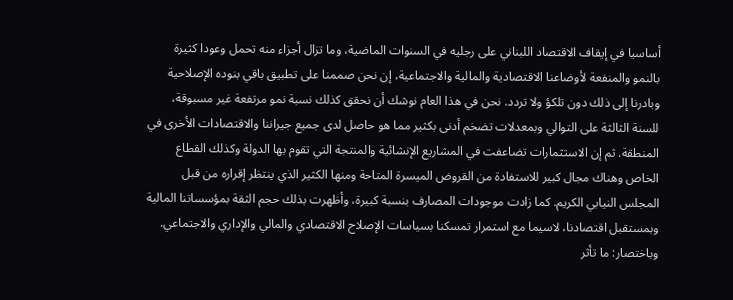أساسيا في إيقاف الاقتصاد اللبناني على رجليه في السنوات الماضية، وما تزال أجزاء منه تحمل وعودا كثيرة بالنمو والمنفعة لأوضاعنا الاقتصادية والمالية والاجتماعية، إن نحن صممنا على تطبيق باقي بنوده الإصلاحية وبادرنا إلى ذلك دون تلكؤ ولا تردد. نحن في هذا العام نوشك أن نحقق كذلك نسبة نمو مرتفعة غير مسبوقة، للسنة الثالثة على التوالي وبمعدلات تضخم أدنى بكثير مما هو حاصل لدى جميع جيراننا والاقتصادات الأخرى في المنطقة. ثم إن الاستثمارات تضاعفت في المشاريع الإنشائية والمنتجة التي تقوم بها الدولة وكذلك القطاع الخاص وهناك مجال كبير للاستفادة من القروض الميسرة المتاحة ومنها الكثير الذي ينتظر إقراره من قبل المجلس النيابي الكريم. كما زادت موجودات المصارف بنسبة كبيرة، وأظهرت بذلك حجم الثقة بمؤسساتنا المالية وبمستقبل اقتصادنا، لاسيما مع استمرار تمسكنا بسياسات الإصلاح الاقتصادي والمالي والإداري والاجتماعي. وباختصار: ما تأثر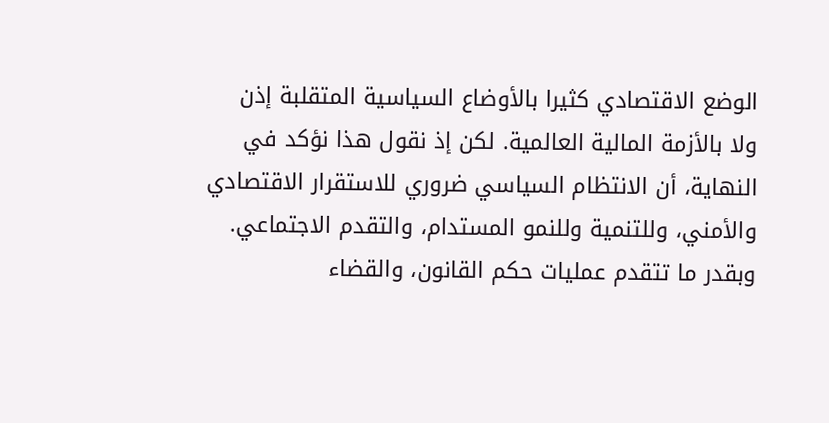الوضع الاقتصادي كثيرا بالأوضاع السياسية المتقلبة إذن ولا بالأزمة المالية العالمية. لكن إذ نقول هذا نؤكد في النهاية، أن الانتظام السياسي ضروري للاستقرار الاقتصادي والأمني، وللتنمية وللنمو المستدام، والتقدم الاجتماعي. وبقدر ما تتقدم عمليات حكم القانون، والقضاء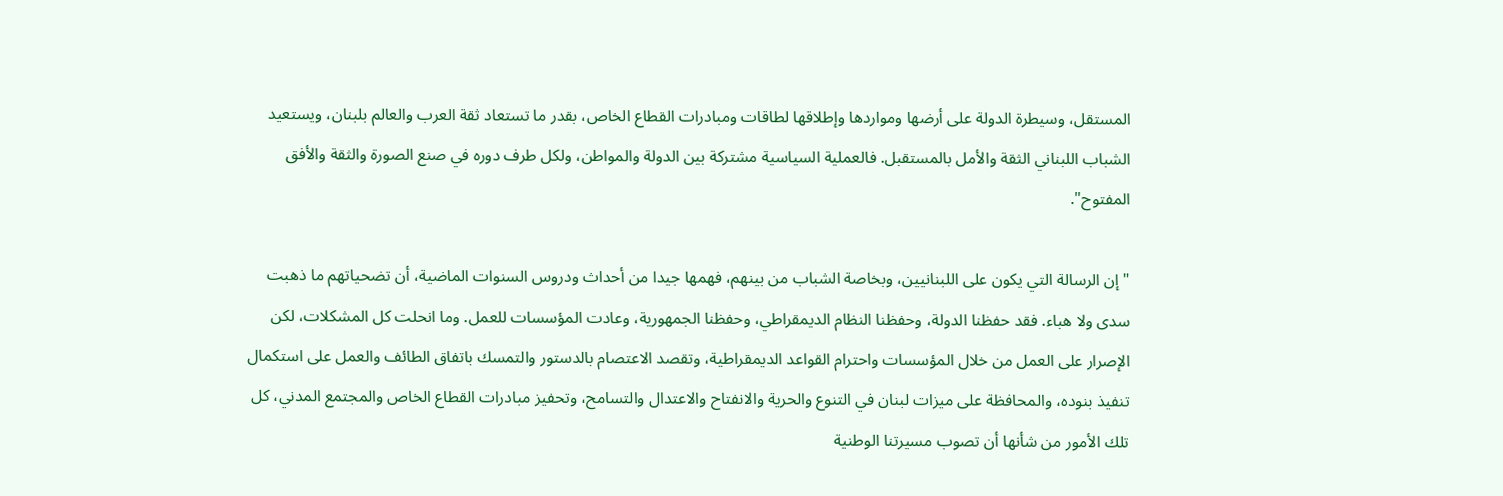المستقل، وسيطرة الدولة على أرضها ومواردها وإطلاقها لطاقات ومبادرات القطاع الخاص، بقدر ما تستعاد ثقة العرب والعالم بلبنان، ويستعيد الشباب اللبناني الثقة والأمل بالمستقبل. فالعملية السياسية مشتركة بين الدولة والمواطن، ولكل طرف دوره في صنع الصورة والثقة والأفق المفتوح".

"إن الرسالة التي يكون على اللبنانيين، وبخاصة الشباب من بينهم، فهمها جيدا من أحداث ودروس السنوات الماضية، أن تضحياتهم ما ذهبت سدى ولا هباء. فقد حفظنا الدولة، وحفظنا النظام الديمقراطي، وحفظنا الجمهورية، وعادت المؤسسات للعمل. وما انحلت كل المشكلات، لكن الإصرار على العمل من خلال المؤسسات واحترام القواعد الديمقراطية، وتقصد الاعتصام بالدستور والتمسك باتفاق الطائف والعمل على استكمال تنفيذ بنوده، والمحافظة على ميزات لبنان في التنوع والحرية والانفتاح والاعتدال والتسامح، وتحفيز مبادرات القطاع الخاص والمجتمع المدني، كل تلك الأمور من شأنها أن تصوب مسيرتنا الوطنية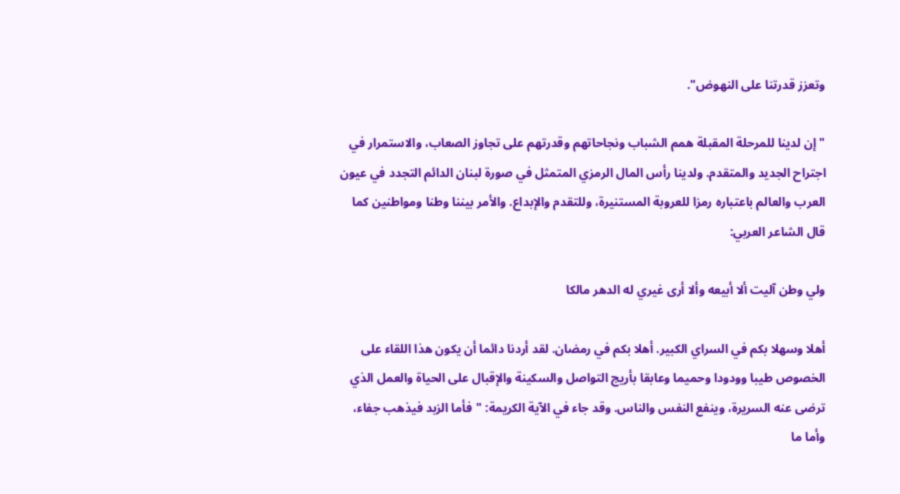وتعزز قدرتنا على النهوض".

"إن لدينا للمرحلة المقبلة همم الشباب ونجاحاتهم وقدرتهم على تجاوز الصعاب، والاستمرار في اجتراح الجديد والمتقدم. ولدينا رأس المال الرمزي المتمثل في صورة لبنان الدائم التجدد في عيون العرب والعالم باعتباره رمزا للعروبة المستنيرة، وللتقدم والإبداع. والأمر بيننا وطنا ومواطنين كما قال الشاعر العربي:

ولي وطن آليت ألا أبيعه وألا أرى غيري له الدهر مالكا

أهلا وسهلا بكم في السراي الكبير. أهلا بكم في رمضان. لقد أردنا دائما أن يكون هذا اللقاء على الخصوص طيبا وودودا وحميما وعابقا بأريج التواصل والسكينة والإقبال على الحياة والعمل الذي ترضى عنه السريرة، وينفع النفس والناس. وقد جاء في الآية الكريمة: "فأما الزبد فيذهب جفاء، وأما ما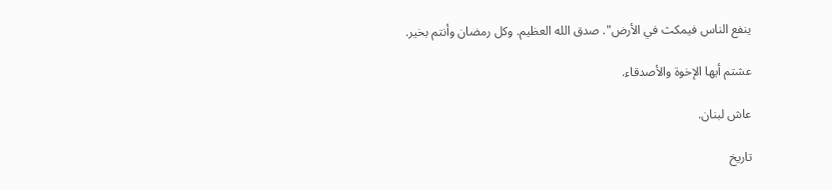ينفع الناس فيمكث في الأرض". صدق الله العظيم. وكل رمضان وأنتم بخير.

عشتم أيها الإخوة والأصدقاء.

عاش لبنان.

تاريخ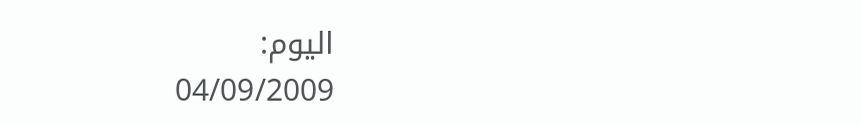اليوم:
04/09/2009